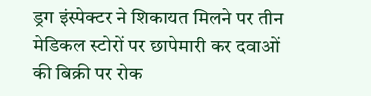ड्रग इंस्पेक्टर ने शिकायत मिलने पर तीन मेडिकल स्टोरों पर छापेमारी कर दवाओं की बिक्री पर रोक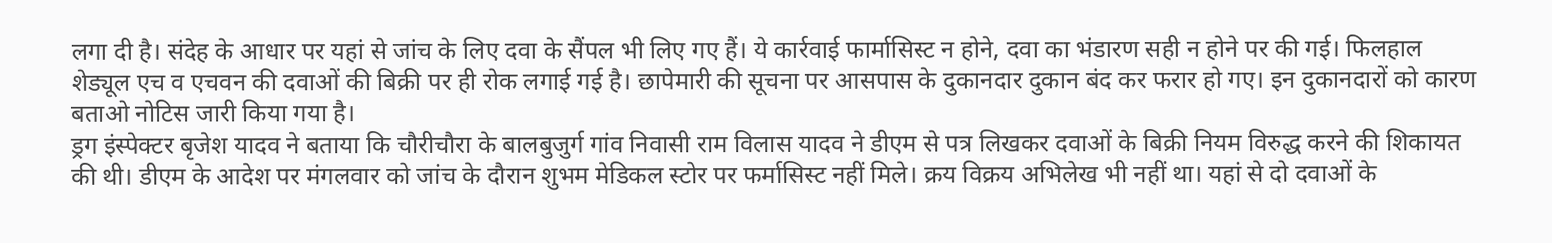लगा दी है। संदेह के आधार पर यहां से जांच के लिए दवा के सैंपल भी लिए गए हैं। ये कार्रवाई फार्मासिस्ट न होने, दवा का भंडारण सही न होने पर की गई। फिलहाल शेड्यूल एच व एचवन की दवाओं की बिक्री पर ही रोक लगाई गई है। छापेमारी की सूचना पर आसपास के दुकानदार दुकान बंद कर फरार हो गए। इन दुकानदारों को कारण बताओ नोटिस जारी किया गया है।
ड्रग इंस्पेक्टर बृजेश यादव ने बताया कि चौरीचौरा के बालबुजुर्ग गांव निवासी राम विलास यादव ने डीएम से पत्र लिखकर दवाओं के बिक्री नियम विरुद्ध करने की शिकायत की थी। डीएम के आदेश पर मंगलवार को जांच के दौरान शुभम मेडिकल स्टोर पर फर्मासिस्ट नहीं मिले। क्रय विक्रय अभिलेख भी नहीं था। यहां से दो दवाओं के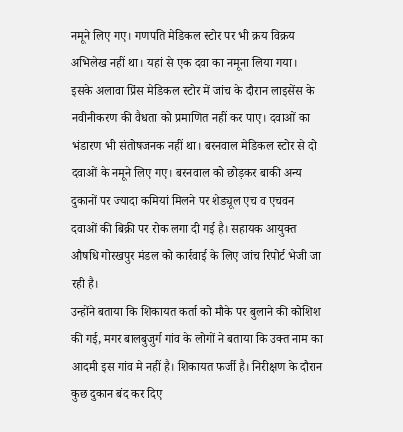नमूने लिए गए। गणपति मेडिकल स्टोर पर भी क्रय विक्रय अभिलेख नहीं था। यहां से एक दवा का नमूना लिया गया।
इसके अलावा प्रिंस मेडिकल स्टोर में जांच के दौरान लाइसेंस के नवीनीकरण की वैधता को प्रमाणित नहीं कर पाए। दवाओं का भंडारण भी संतोषजनक नहीं था। बरनवाल मेडिकल स्टोर से दो दवाओं के नमूने लिए गए। बरनवाल को छोड़कर बाकी अन्य दुकानों पर ज्यादा कमियां मिलने पर शेड्यूल एच व एचवन दवाओं की बिक्री पर रोक लगा दी गई है। सहायक आयुक्त औषधि गोरखपुर मंडल को कार्रवाई के लिए जांच रिपोर्ट भेजी जा रही है।
उन्होंने बताया कि शिकायत कर्ता को मौके पर बुलाने की कोशिश की गई, मगर बालबुजुर्ग गांव के लोगों ने बताया कि उक्त नाम का आदमी इस गांव मे नहीं है। शिकायत फर्जी है। निरीक्षण के दौरान कुछ दुकान बंद कर दिए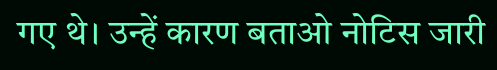गए थे। उन्हें कारण बताओ नोटिस जारी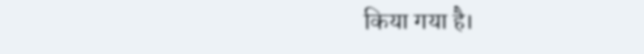किया गया है।